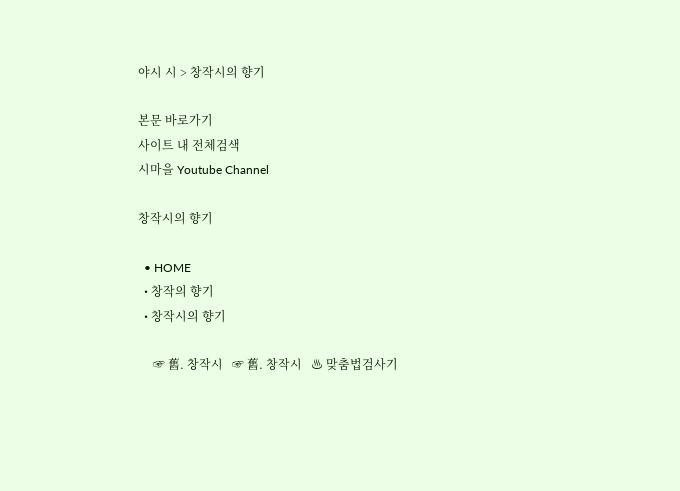야시 시 > 창작시의 향기

본문 바로가기
사이트 내 전체검색
시마을 Youtube Channel

창작시의 향기

  • HOME
  • 창작의 향기
  • 창작시의 향기

     ☞ 舊. 창작시   ☞ 舊. 창작시   ♨ 맞춤법검사기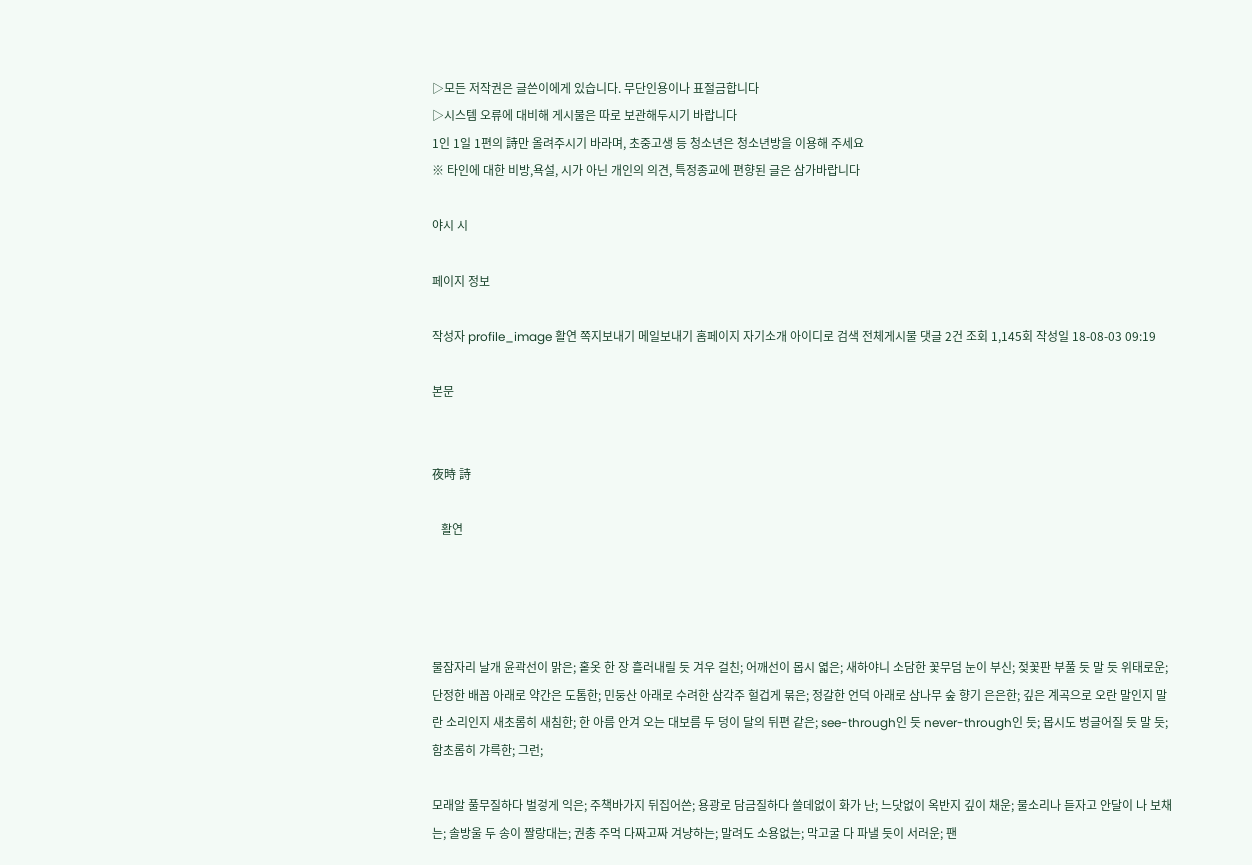▷모든 저작권은 글쓴이에게 있습니다. 무단인용이나 표절금합니다
▷시스템 오류에 대비해 게시물은 따로 보관해두시기 바랍니다
1인 1일 1편의 詩만 올려주시기 바라며, 초중고생 등 청소년은 청소년방을 이용해 주세요
※ 타인에 대한 비방,욕설, 시가 아닌 개인의 의견, 특정종교에 편향된 글은 삼가바랍니다

야시 시

페이지 정보

작성자 profile_image 활연 쪽지보내기 메일보내기 홈페이지 자기소개 아이디로 검색 전체게시물 댓글 2건 조회 1,145회 작성일 18-08-03 09:19

본문


夜時 詩

   활연




물잠자리 날개 윤곽선이 맑은; 홑옷 한 장 흘러내릴 듯 겨우 걸친; 어깨선이 몹시 엷은; 새하야니 소담한 꽃무덤 눈이 부신; 젖꽃판 부풀 듯 말 듯 위태로운; 단정한 배꼽 아래로 약간은 도톰한; 민둥산 아래로 수려한 삼각주 헐겁게 묶은; 정갈한 언덕 아래로 삼나무 숲 향기 은은한; 깊은 계곡으로 오란 말인지 말란 소리인지 새초롬히 새침한; 한 아름 안겨 오는 대보름 두 덩이 달의 뒤편 같은; see-through인 듯 never-through인 듯; 몹시도 벙글어질 듯 말 듯; 함초롬히 갸륵한; 그런;

모래알 풀무질하다 벌겋게 익은; 주책바가지 뒤집어쓴; 용광로 담금질하다 쓸데없이 화가 난; 느닷없이 옥반지 깊이 채운; 물소리나 듣자고 안달이 나 보채는; 솔방울 두 송이 짤랑대는; 권총 주먹 다짜고짜 겨냥하는; 말려도 소용없는; 막고굴 다 파낼 듯이 서러운; 팬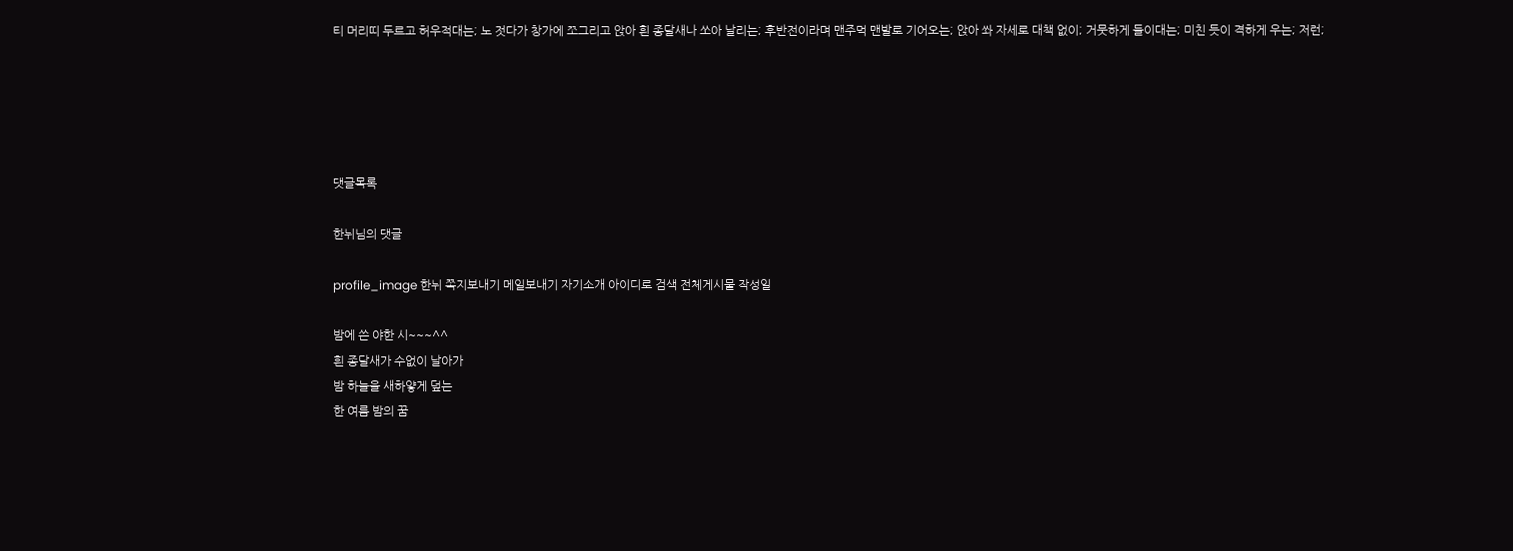티 머리띠 두르고 허우적대는; 노 젓다가 창가에 쪼그리고 앉아 흰 종달새나 쏘아 날리는; 후반전이라며 맨주먹 맨발로 기어오는; 앉아 쏴 자세로 대책 없이; 거뭇하게 들이대는; 미친 듯이 격하게 우는; 저런;





댓글목록

한뉘님의 댓글

profile_image 한뉘 쪽지보내기 메일보내기 자기소개 아이디로 검색 전체게시물 작성일

밤에 쓴 야한 시~~~^^
흰 종달새가 수없이 날아가
밤 하늘을 새하얗게 덮는
한 여름 밤의 꿈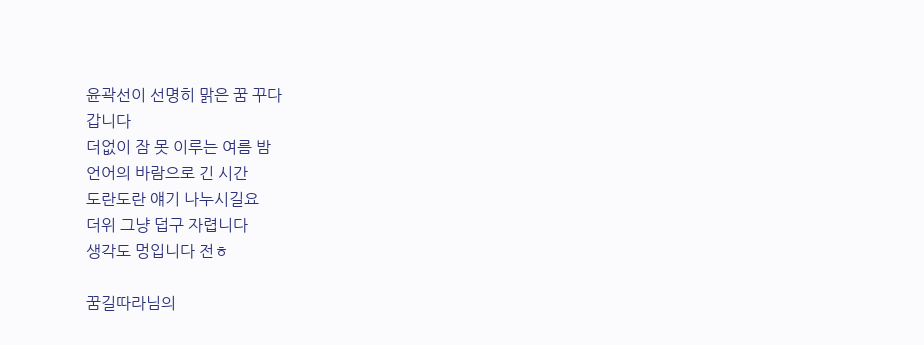윤곽선이 선명히 맑은 꿈 꾸다
갑니다
더없이 잠 못 이루는 여름 밤
언어의 바람으로 긴 시간
도란도란 얘기 나누시길요
더위 그냥 덥구 자렵니다
생각도 멍입니다 전ㅎ

꿈길따라님의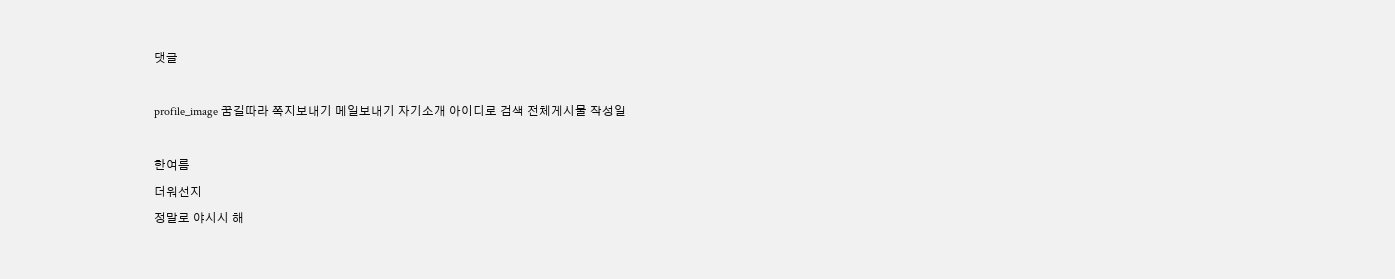댓글

profile_image 꿈길따라 쪽지보내기 메일보내기 자기소개 아이디로 검색 전체게시물 작성일

한여름
더워선지
정말로 야시시 해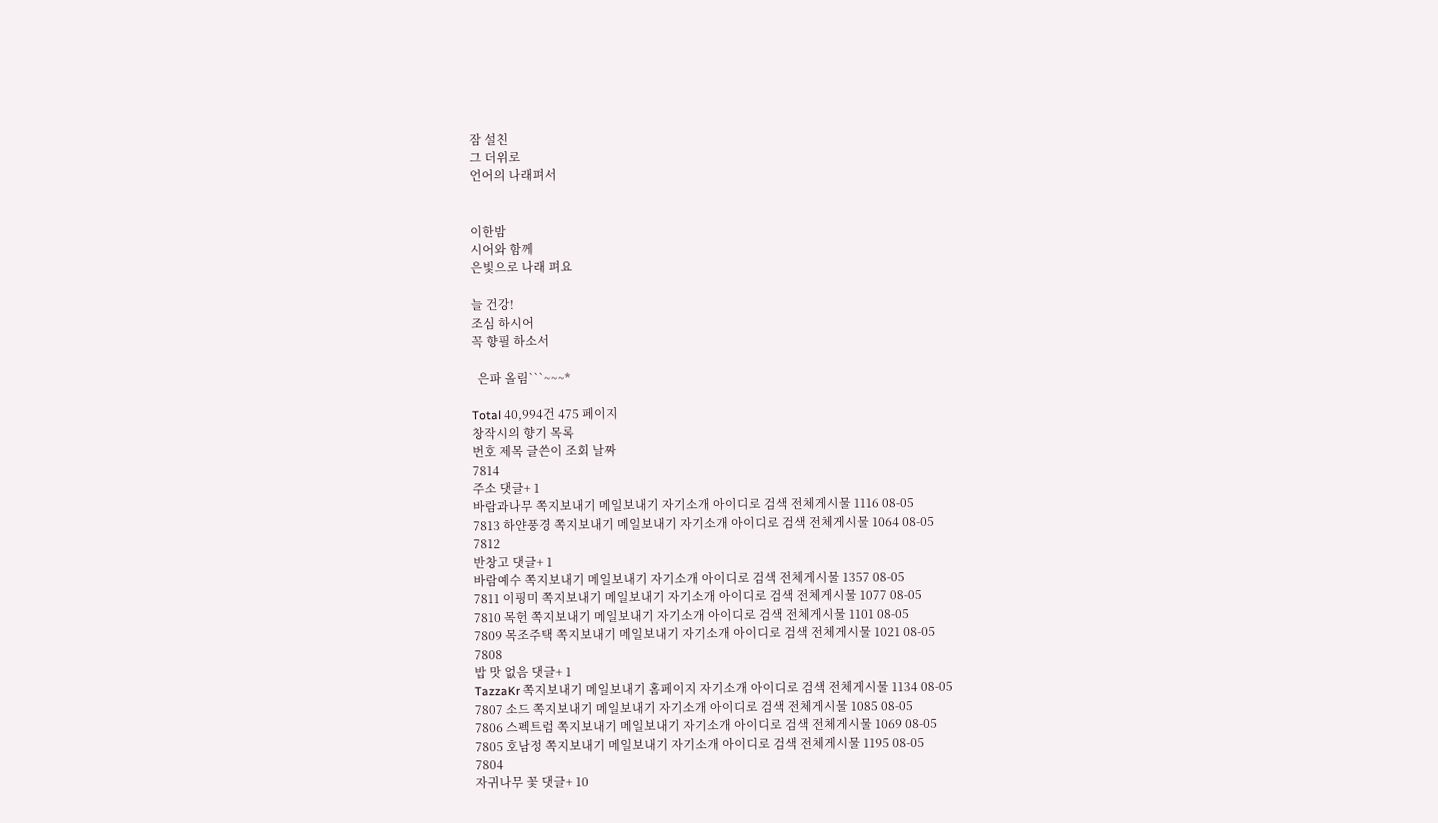잠 설친
그 더위로
언어의 나래펴서


이한밤
시어와 함께
은빛으로 나래 펴요

늘 건강!
조심 하시어
꼭 향필 하소서

  은파 올림```~~~*

Total 40,994건 475 페이지
창작시의 향기 목록
번호 제목 글쓴이 조회 날짜
7814
주소 댓글+ 1
바람과나무 쪽지보내기 메일보내기 자기소개 아이디로 검색 전체게시물 1116 08-05
7813 하얀풍경 쪽지보내기 메일보내기 자기소개 아이디로 검색 전체게시물 1064 08-05
7812
반창고 댓글+ 1
바람예수 쪽지보내기 메일보내기 자기소개 아이디로 검색 전체게시물 1357 08-05
7811 이핑미 쪽지보내기 메일보내기 자기소개 아이디로 검색 전체게시물 1077 08-05
7810 목헌 쪽지보내기 메일보내기 자기소개 아이디로 검색 전체게시물 1101 08-05
7809 목조주택 쪽지보내기 메일보내기 자기소개 아이디로 검색 전체게시물 1021 08-05
7808
밥 맛 없음 댓글+ 1
TazzaKr 쪽지보내기 메일보내기 홈페이지 자기소개 아이디로 검색 전체게시물 1134 08-05
7807 소드 쪽지보내기 메일보내기 자기소개 아이디로 검색 전체게시물 1085 08-05
7806 스펙트럼 쪽지보내기 메일보내기 자기소개 아이디로 검색 전체게시물 1069 08-05
7805 호남정 쪽지보내기 메일보내기 자기소개 아이디로 검색 전체게시물 1195 08-05
7804
자귀나무 꽃 댓글+ 10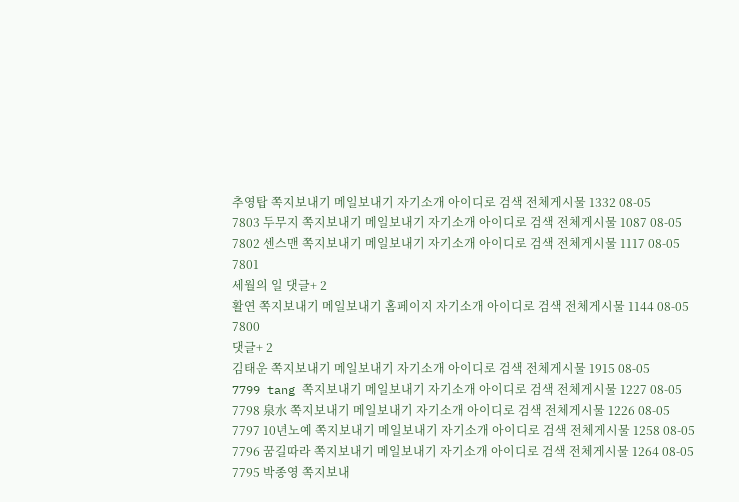추영탑 쪽지보내기 메일보내기 자기소개 아이디로 검색 전체게시물 1332 08-05
7803 두무지 쪽지보내기 메일보내기 자기소개 아이디로 검색 전체게시물 1087 08-05
7802 센스맨 쪽지보내기 메일보내기 자기소개 아이디로 검색 전체게시물 1117 08-05
7801
세월의 일 댓글+ 2
활연 쪽지보내기 메일보내기 홈페이지 자기소개 아이디로 검색 전체게시물 1144 08-05
7800
댓글+ 2
김태운 쪽지보내기 메일보내기 자기소개 아이디로 검색 전체게시물 1915 08-05
7799 tang 쪽지보내기 메일보내기 자기소개 아이디로 검색 전체게시물 1227 08-05
7798 泉水 쪽지보내기 메일보내기 자기소개 아이디로 검색 전체게시물 1226 08-05
7797 10년노예 쪽지보내기 메일보내기 자기소개 아이디로 검색 전체게시물 1258 08-05
7796 꿈길따라 쪽지보내기 메일보내기 자기소개 아이디로 검색 전체게시물 1264 08-05
7795 박종영 쪽지보내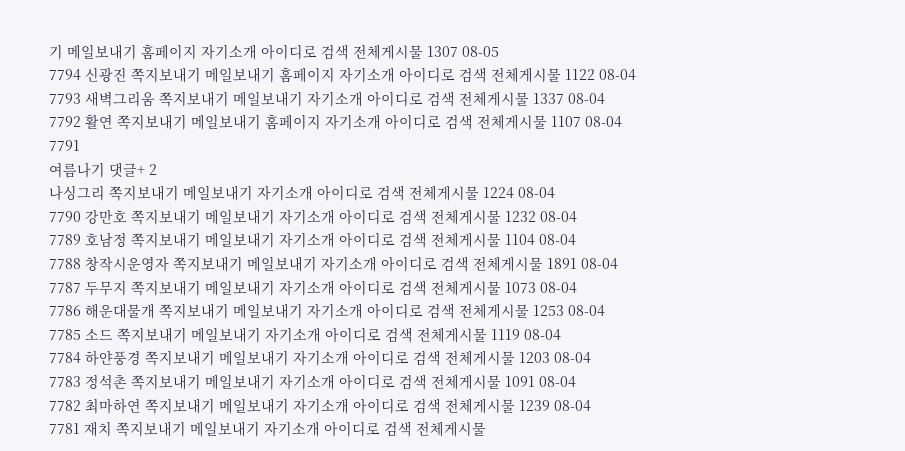기 메일보내기 홈페이지 자기소개 아이디로 검색 전체게시물 1307 08-05
7794 신광진 쪽지보내기 메일보내기 홈페이지 자기소개 아이디로 검색 전체게시물 1122 08-04
7793 새벽그리움 쪽지보내기 메일보내기 자기소개 아이디로 검색 전체게시물 1337 08-04
7792 활연 쪽지보내기 메일보내기 홈페이지 자기소개 아이디로 검색 전체게시물 1107 08-04
7791
여름나기 댓글+ 2
나싱그리 쪽지보내기 메일보내기 자기소개 아이디로 검색 전체게시물 1224 08-04
7790 강만호 쪽지보내기 메일보내기 자기소개 아이디로 검색 전체게시물 1232 08-04
7789 호남정 쪽지보내기 메일보내기 자기소개 아이디로 검색 전체게시물 1104 08-04
7788 창작시운영자 쪽지보내기 메일보내기 자기소개 아이디로 검색 전체게시물 1891 08-04
7787 두무지 쪽지보내기 메일보내기 자기소개 아이디로 검색 전체게시물 1073 08-04
7786 해운대물개 쪽지보내기 메일보내기 자기소개 아이디로 검색 전체게시물 1253 08-04
7785 소드 쪽지보내기 메일보내기 자기소개 아이디로 검색 전체게시물 1119 08-04
7784 하얀풍경 쪽지보내기 메일보내기 자기소개 아이디로 검색 전체게시물 1203 08-04
7783 정석촌 쪽지보내기 메일보내기 자기소개 아이디로 검색 전체게시물 1091 08-04
7782 최마하연 쪽지보내기 메일보내기 자기소개 아이디로 검색 전체게시물 1239 08-04
7781 재치 쪽지보내기 메일보내기 자기소개 아이디로 검색 전체게시물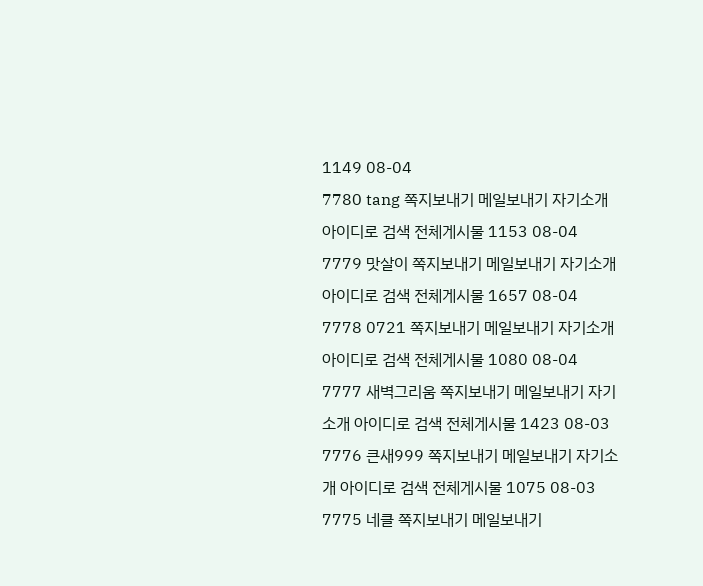1149 08-04
7780 tang 쪽지보내기 메일보내기 자기소개 아이디로 검색 전체게시물 1153 08-04
7779 맛살이 쪽지보내기 메일보내기 자기소개 아이디로 검색 전체게시물 1657 08-04
7778 0721 쪽지보내기 메일보내기 자기소개 아이디로 검색 전체게시물 1080 08-04
7777 새벽그리움 쪽지보내기 메일보내기 자기소개 아이디로 검색 전체게시물 1423 08-03
7776 큰새999 쪽지보내기 메일보내기 자기소개 아이디로 검색 전체게시물 1075 08-03
7775 네클 쪽지보내기 메일보내기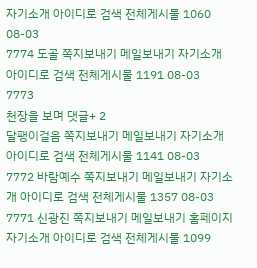자기소개 아이디로 검색 전체게시물 1060 08-03
7774 도골 쪽지보내기 메일보내기 자기소개 아이디로 검색 전체게시물 1191 08-03
7773
천장을 보며 댓글+ 2
달팽이걸음 쪽지보내기 메일보내기 자기소개 아이디로 검색 전체게시물 1141 08-03
7772 바람예수 쪽지보내기 메일보내기 자기소개 아이디로 검색 전체게시물 1357 08-03
7771 신광진 쪽지보내기 메일보내기 홈페이지 자기소개 아이디로 검색 전체게시물 1099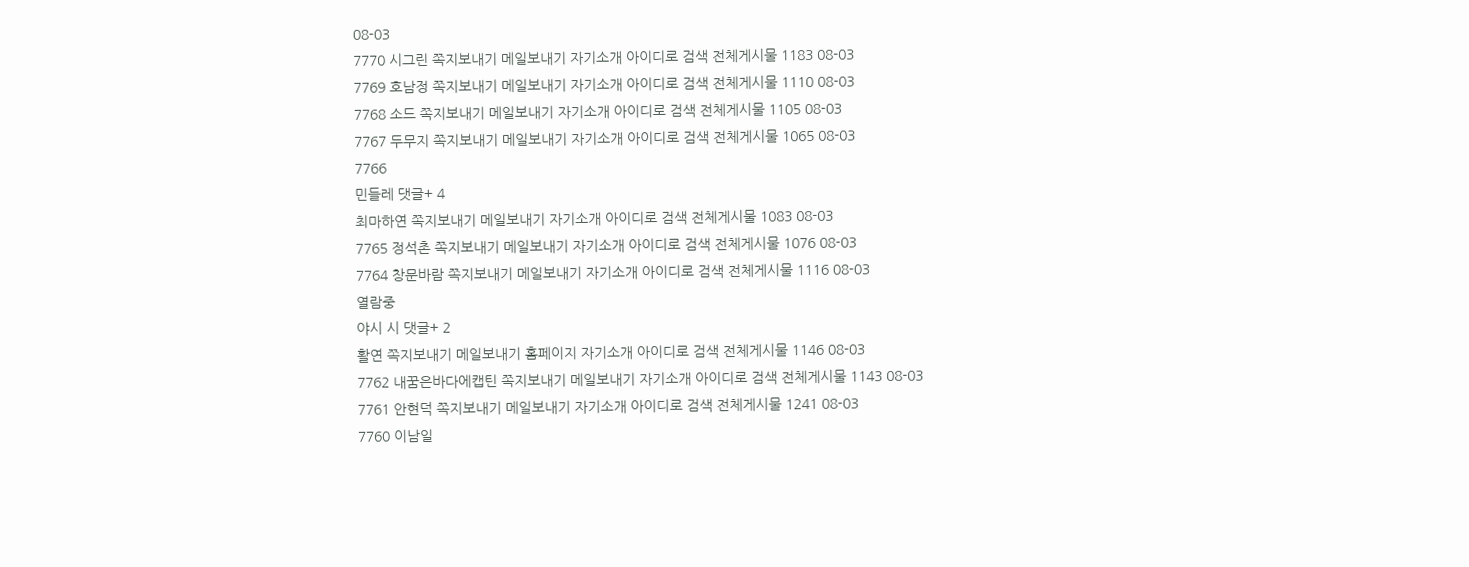08-03
7770 시그린 쪽지보내기 메일보내기 자기소개 아이디로 검색 전체게시물 1183 08-03
7769 호남정 쪽지보내기 메일보내기 자기소개 아이디로 검색 전체게시물 1110 08-03
7768 소드 쪽지보내기 메일보내기 자기소개 아이디로 검색 전체게시물 1105 08-03
7767 두무지 쪽지보내기 메일보내기 자기소개 아이디로 검색 전체게시물 1065 08-03
7766
민들레 댓글+ 4
최마하연 쪽지보내기 메일보내기 자기소개 아이디로 검색 전체게시물 1083 08-03
7765 정석촌 쪽지보내기 메일보내기 자기소개 아이디로 검색 전체게시물 1076 08-03
7764 창문바람 쪽지보내기 메일보내기 자기소개 아이디로 검색 전체게시물 1116 08-03
열람중
야시 시 댓글+ 2
활연 쪽지보내기 메일보내기 홈페이지 자기소개 아이디로 검색 전체게시물 1146 08-03
7762 내꿈은바다에캡틴 쪽지보내기 메일보내기 자기소개 아이디로 검색 전체게시물 1143 08-03
7761 안현덕 쪽지보내기 메일보내기 자기소개 아이디로 검색 전체게시물 1241 08-03
7760 이남일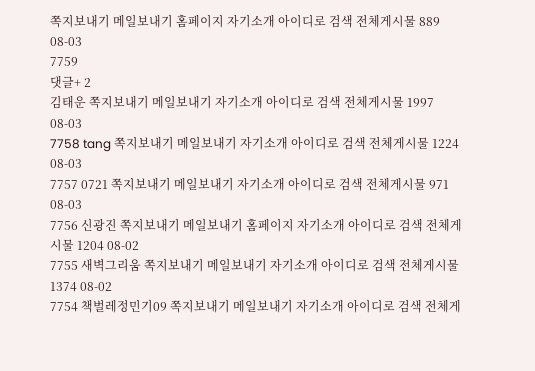쪽지보내기 메일보내기 홈페이지 자기소개 아이디로 검색 전체게시물 889 08-03
7759
댓글+ 2
김태운 쪽지보내기 메일보내기 자기소개 아이디로 검색 전체게시물 1997 08-03
7758 tang 쪽지보내기 메일보내기 자기소개 아이디로 검색 전체게시물 1224 08-03
7757 0721 쪽지보내기 메일보내기 자기소개 아이디로 검색 전체게시물 971 08-03
7756 신광진 쪽지보내기 메일보내기 홈페이지 자기소개 아이디로 검색 전체게시물 1204 08-02
7755 새벽그리움 쪽지보내기 메일보내기 자기소개 아이디로 검색 전체게시물 1374 08-02
7754 책벌레정민기09 쪽지보내기 메일보내기 자기소개 아이디로 검색 전체게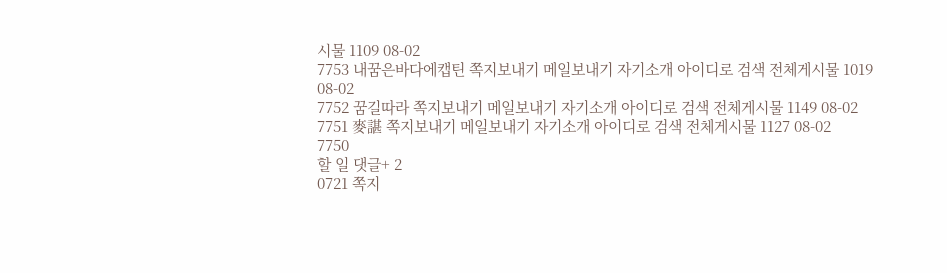시물 1109 08-02
7753 내꿈은바다에캡틴 쪽지보내기 메일보내기 자기소개 아이디로 검색 전체게시물 1019 08-02
7752 꿈길따라 쪽지보내기 메일보내기 자기소개 아이디로 검색 전체게시물 1149 08-02
7751 麥諶 쪽지보내기 메일보내기 자기소개 아이디로 검색 전체게시물 1127 08-02
7750
할 일 댓글+ 2
0721 쪽지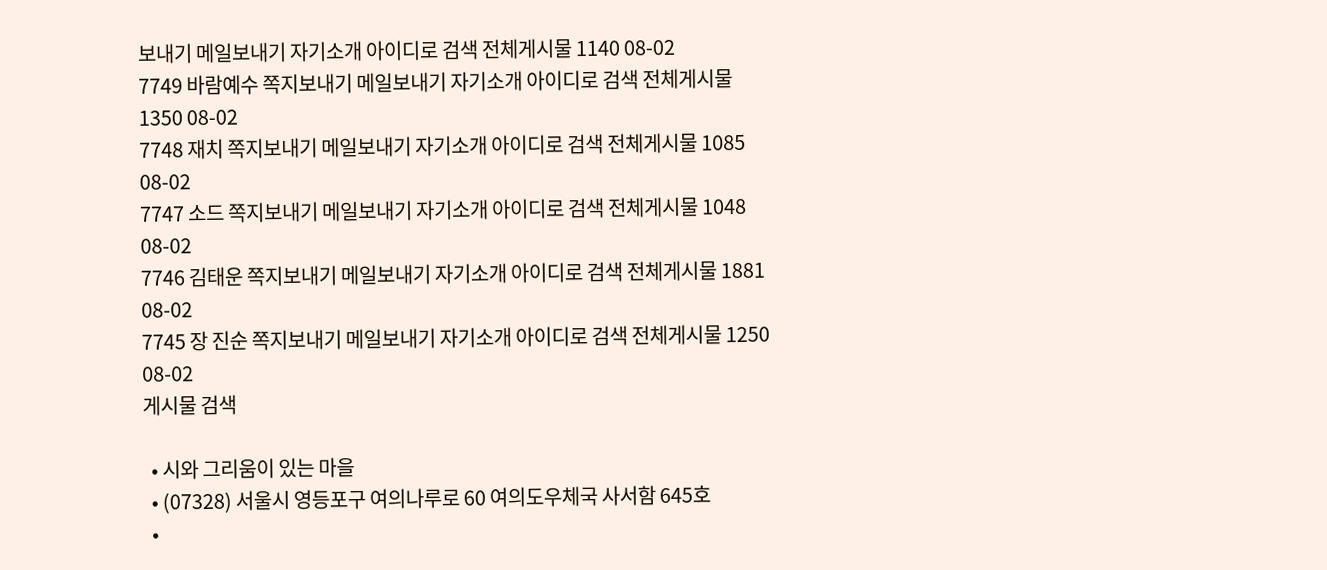보내기 메일보내기 자기소개 아이디로 검색 전체게시물 1140 08-02
7749 바람예수 쪽지보내기 메일보내기 자기소개 아이디로 검색 전체게시물 1350 08-02
7748 재치 쪽지보내기 메일보내기 자기소개 아이디로 검색 전체게시물 1085 08-02
7747 소드 쪽지보내기 메일보내기 자기소개 아이디로 검색 전체게시물 1048 08-02
7746 김태운 쪽지보내기 메일보내기 자기소개 아이디로 검색 전체게시물 1881 08-02
7745 장 진순 쪽지보내기 메일보내기 자기소개 아이디로 검색 전체게시물 1250 08-02
게시물 검색

  • 시와 그리움이 있는 마을
  • (07328) 서울시 영등포구 여의나루로 60 여의도우체국 사서함 645호
  •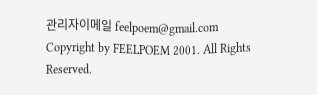관리자이메일 feelpoem@gmail.com
Copyright by FEELPOEM 2001. All Rights Reserved.